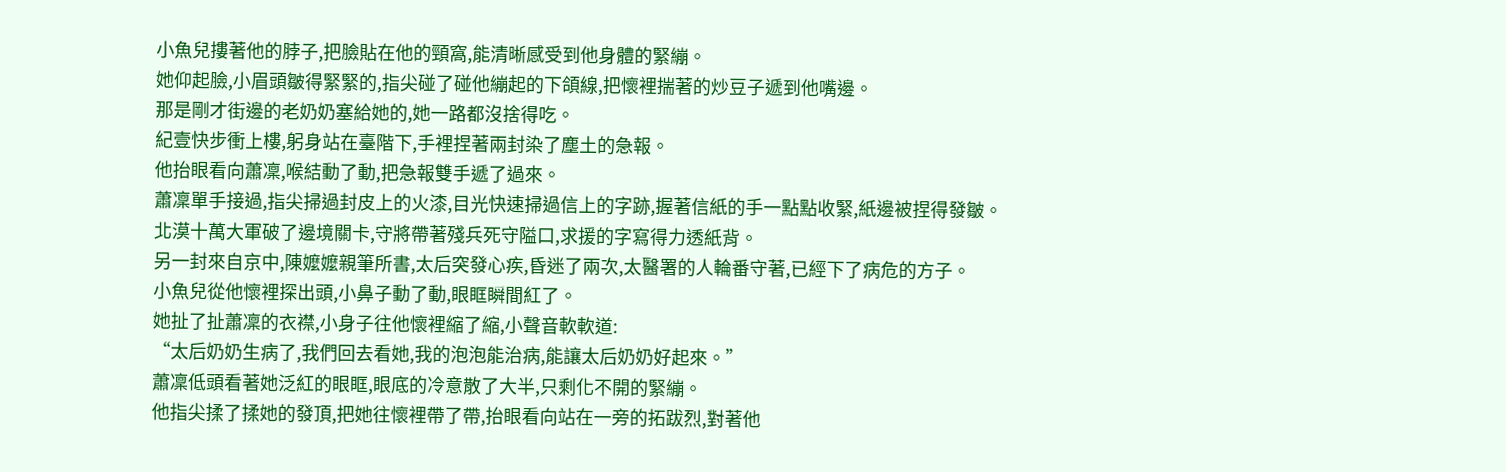小魚兒摟著他的脖子,把臉貼在他的頸窩,能清晰感受到他身體的緊繃。
她仰起臉,小眉頭皺得緊緊的,指尖碰了碰他繃起的下頜線,把懷裡揣著的炒豆子遞到他嘴邊。
那是剛才街邊的老奶奶塞給她的,她一路都沒捨得吃。
紀壹快步衝上樓,躬身站在臺階下,手裡捏著兩封染了塵土的急報。
他抬眼看向蕭凜,喉結動了動,把急報雙手遞了過來。
蕭凜單手接過,指尖掃過封皮上的火漆,目光快速掃過信上的字跡,握著信紙的手一點點收緊,紙邊被捏得發皺。
北漠十萬大軍破了邊境關卡,守將帶著殘兵死守隘口,求援的字寫得力透紙背。
另一封來自京中,陳嬤嬤親筆所書,太后突發心疾,昏迷了兩次,太醫署的人輪番守著,已經下了病危的方子。
小魚兒從他懷裡探出頭,小鼻子動了動,眼眶瞬間紅了。
她扯了扯蕭凜的衣襟,小身子往他懷裡縮了縮,小聲音軟軟道:
“太后奶奶生病了,我們回去看她,我的泡泡能治病,能讓太后奶奶好起來。”
蕭凜低頭看著她泛紅的眼眶,眼底的冷意散了大半,只剩化不開的緊繃。
他指尖揉了揉她的發頂,把她往懷裡帶了帶,抬眼看向站在一旁的拓跋烈,對著他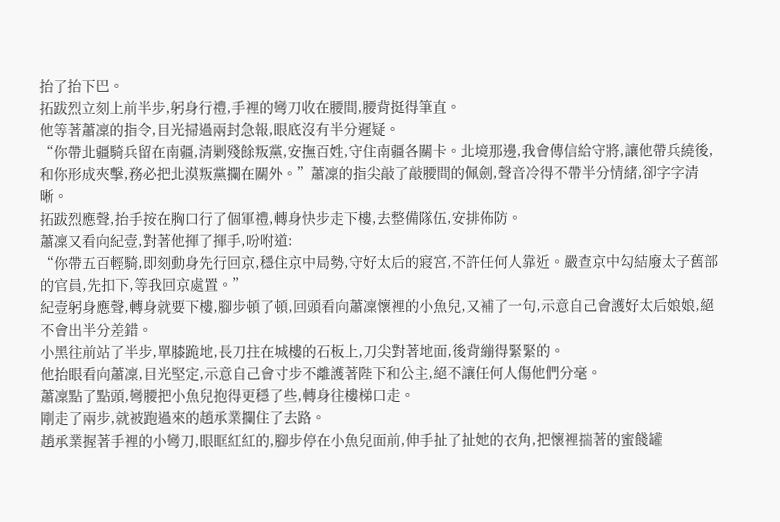抬了抬下巴。
拓跋烈立刻上前半步,躬身行禮,手裡的彎刀收在腰間,腰背挺得筆直。
他等著蕭凜的指令,目光掃過兩封急報,眼底沒有半分遲疑。
“你帶北疆騎兵留在南疆,清剿殘餘叛黨,安撫百姓,守住南疆各關卡。北境那邊,我會傳信給守將,讓他帶兵繞後,和你形成夾擊,務必把北漠叛黨攔在關外。”蕭凜的指尖敲了敲腰間的佩劍,聲音冷得不帶半分情緒,卻字字清晰。
拓跋烈應聲,抬手按在胸口行了個軍禮,轉身快步走下樓,去整備隊伍,安排佈防。
蕭凜又看向紀壹,對著他揮了揮手,吩咐道:
“你帶五百輕騎,即刻動身先行回京,穩住京中局勢,守好太后的寢宮,不許任何人靠近。嚴查京中勾結廢太子舊部的官員,先扣下,等我回京處置。”
紀壹躬身應聲,轉身就要下樓,腳步頓了頓,回頭看向蕭凜懷裡的小魚兒,又補了一句,示意自己會護好太后娘娘,絕不會出半分差錯。
小黑往前站了半步,單膝跪地,長刀拄在城樓的石板上,刀尖對著地面,後背繃得緊緊的。
他抬眼看向蕭凜,目光堅定,示意自己會寸步不離護著陛下和公主,絕不讓任何人傷他們分毫。
蕭凜點了點頭,彎腰把小魚兒抱得更穩了些,轉身往樓梯口走。
剛走了兩步,就被跑過來的趙承業攔住了去路。
趙承業握著手裡的小彎刀,眼眶紅紅的,腳步停在小魚兒面前,伸手扯了扯她的衣角,把懷裡揣著的蜜餞罐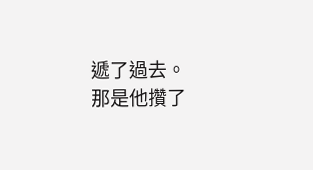遞了過去。
那是他攢了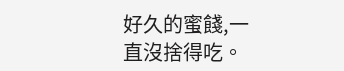好久的蜜餞,一直沒捨得吃。